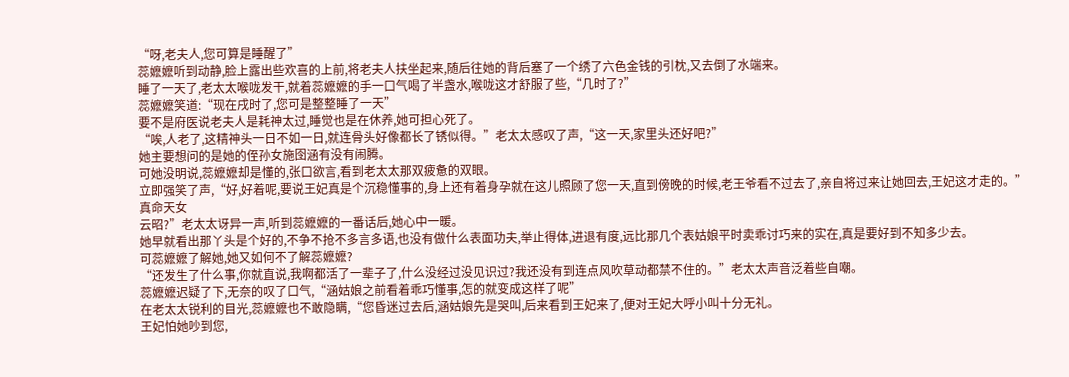“呀,老夫人,您可算是睡醒了”
蕊嬷嬷听到动静,脸上露出些欢喜的上前,将老夫人扶坐起来,随后往她的背后塞了一个绣了六色金钱的引枕,又去倒了水端来。
睡了一天了,老太太喉咙发干,就着蕊嬷嬷的手一口气喝了半盏水,喉咙这才舒服了些,“几时了?”
蕊嬷嬷笑道:“现在戌时了,您可是整整睡了一天”
要不是府医说老夫人是耗神太过,睡觉也是在休养,她可担心死了。
“唉,人老了,这精神头一日不如一日,就连骨头好像都长了锈似得。”老太太感叹了声,“这一天,家里头还好吧?”
她主要想问的是她的侄孙女施囹涵有没有闹腾。
可她没明说,蕊嬷嬷却是懂的,张口欲言,看到老太太那双疲惫的双眼。
立即强笑了声,“好,好着呢,要说王妃真是个沉稳懂事的,身上还有着身孕就在这儿照顾了您一天,直到傍晚的时候,老王爷看不过去了,亲自将过来让她回去,王妃这才走的。”
真命天女
云昭?”老太太讶异一声,听到蕊嬷嬷的一番话后,她心中一暖。
她早就看出那丫头是个好的,不争不抢不多言多语,也没有做什么表面功夫,举止得体,进退有度,远比那几个表姑娘平时卖乖讨巧来的实在,真是要好到不知多少去。
可蕊嬷嬷了解她,她又如何不了解蕊嬷嬷?
“还发生了什么事,你就直说,我啊都活了一辈子了,什么没经过没见识过?我还没有到连点风吹草动都禁不住的。”老太太声音泛着些自嘲。
蕊嬷嬷迟疑了下,无奈的叹了口气,“涵姑娘之前看着乖巧懂事,怎的就变成这样了呢”
在老太太锐利的目光,蕊嬷嬷也不敢隐瞒,“您昏迷过去后,涵姑娘先是哭叫,后来看到王妃来了,便对王妃大呼小叫十分无礼。
王妃怕她吵到您,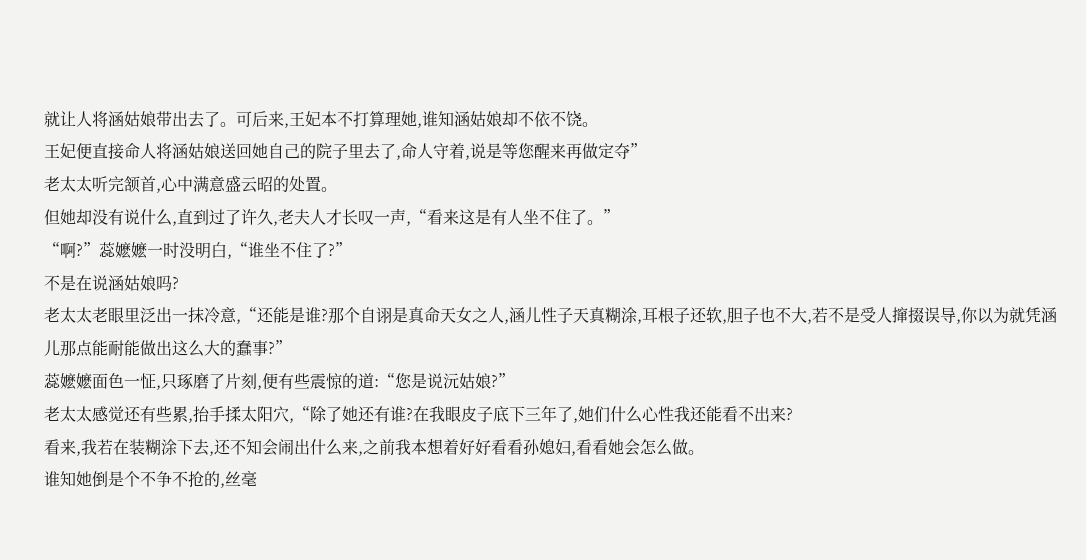就让人将涵姑娘带出去了。可后来,王妃本不打算理她,谁知涵姑娘却不依不饶。
王妃便直接命人将涵姑娘送回她自己的院子里去了,命人守着,说是等您醒来再做定夺”
老太太听完颔首,心中满意盛云昭的处置。
但她却没有说什么,直到过了许久,老夫人才长叹一声,“看来这是有人坐不住了。”
“啊?”蕊嬷嬷一时没明白,“谁坐不住了?”
不是在说涵姑娘吗?
老太太老眼里泛出一抹冷意,“还能是谁?那个自诩是真命天女之人,涵儿性子天真糊涂,耳根子还软,胆子也不大,若不是受人撺掇误导,你以为就凭涵儿那点能耐能做出这么大的蠢事?”
蕊嬷嬷面色一怔,只琢磨了片刻,便有些震惊的道:“您是说沅姑娘?”
老太太感觉还有些累,抬手揉太阳穴,“除了她还有谁?在我眼皮子底下三年了,她们什么心性我还能看不出来?
看来,我若在装糊涂下去,还不知会闹出什么来,之前我本想着好好看看孙媳妇,看看她会怎么做。
谁知她倒是个不争不抢的,丝毫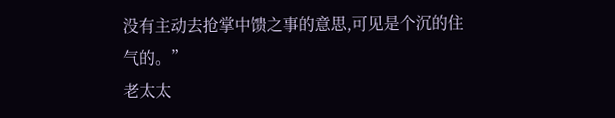没有主动去抢掌中馈之事的意思,可见是个沉的住气的。”
老太太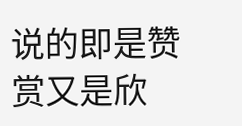说的即是赞赏又是欣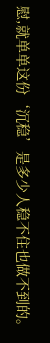慰,就单单这份‘沉稳’是多少人稳不住也做不到的。